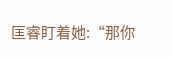匡睿盯着她:“那你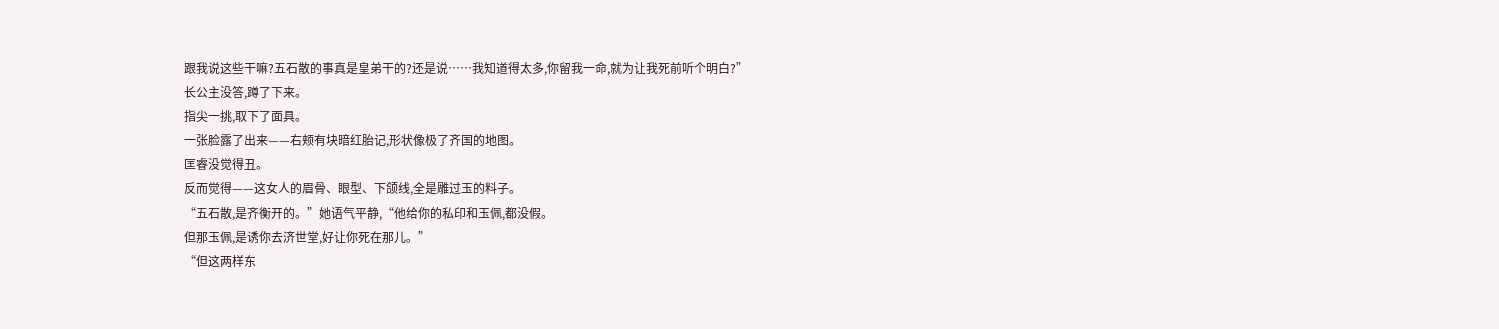跟我说这些干嘛?五石散的事真是皇弟干的?还是说……我知道得太多,你留我一命,就为让我死前听个明白?”
长公主没答,蹲了下来。
指尖一挑,取下了面具。
一张脸露了出来——右颊有块暗红胎记,形状像极了齐国的地图。
匡睿没觉得丑。
反而觉得——这女人的眉骨、眼型、下颌线,全是雕过玉的料子。
“五石散,是齐衡开的。”她语气平静,“他给你的私印和玉佩,都没假。
但那玉佩,是诱你去济世堂,好让你死在那儿。”
“但这两样东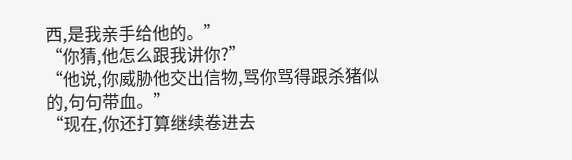西,是我亲手给他的。”
“你猜,他怎么跟我讲你?”
“他说,你威胁他交出信物,骂你骂得跟杀猪似的,句句带血。”
“现在,你还打算继续卷进去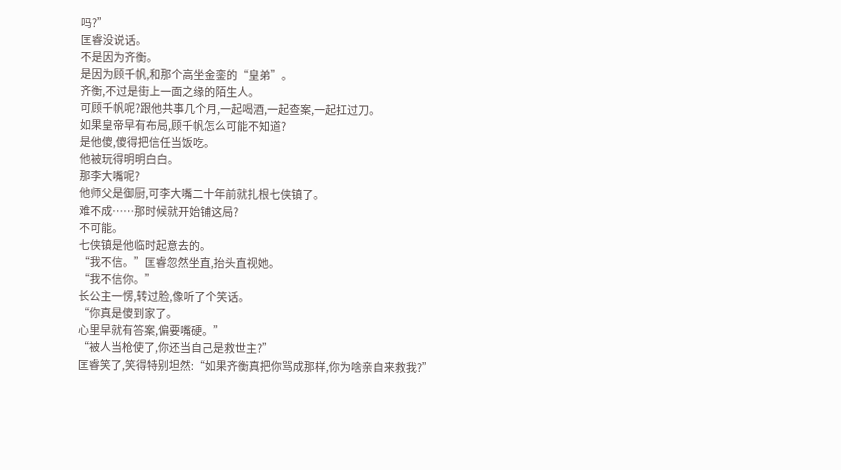吗?”
匡睿没说话。
不是因为齐衡。
是因为顾千帆,和那个高坐金銮的“皇弟”。
齐衡,不过是街上一面之缘的陌生人。
可顾千帆呢?跟他共事几个月,一起喝酒,一起查案,一起扛过刀。
如果皇帝早有布局,顾千帆怎么可能不知道?
是他傻,傻得把信任当饭吃。
他被玩得明明白白。
那李大嘴呢?
他师父是御厨,可李大嘴二十年前就扎根七侠镇了。
难不成……那时候就开始铺这局?
不可能。
七侠镇是他临时起意去的。
“我不信。”匡睿忽然坐直,抬头直视她。
“我不信你。”
长公主一愣,转过脸,像听了个笑话。
“你真是傻到家了。
心里早就有答案,偏要嘴硬。”
“被人当枪使了,你还当自己是救世主?”
匡睿笑了,笑得特别坦然:“如果齐衡真把你骂成那样,你为啥亲自来救我?”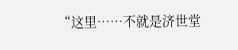“这里……不就是济世堂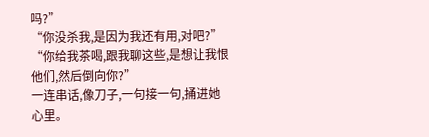吗?”
“你没杀我,是因为我还有用,对吧?”
“你给我茶喝,跟我聊这些,是想让我恨他们,然后倒向你?”
一连串话,像刀子,一句接一句,捅进她心里。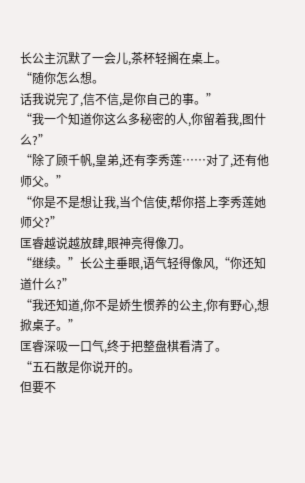长公主沉默了一会儿,茶杯轻搁在桌上。
“随你怎么想。
话我说完了,信不信,是你自己的事。”
“我一个知道你这么多秘密的人,你留着我,图什么?”
“除了顾千帆,皇弟,还有李秀莲……对了,还有他师父。”
“你是不是想让我,当个信使,帮你搭上李秀莲她师父?”
匡睿越说越放肆,眼神亮得像刀。
“继续。”长公主垂眼,语气轻得像风,“你还知道什么?”
“我还知道,你不是娇生惯养的公主,你有野心,想掀桌子。”
匡睿深吸一口气,终于把整盘棋看清了。
“五石散是你说开的。
但要不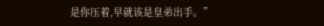是你压着,早就该是皇弟出手。”